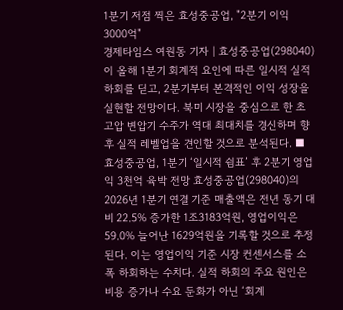1분기 저점 찍은 효성중공업, "2분기 이익 3000억"
경제타임스 여원동 기자 | 효성중공업(298040)이 올해 1분기 회계적 요인에 따른 일시적 실적 하회를 딛고, 2분기부터 본격적인 이익 성장을 실현할 전망이다. 북미 시장을 중심으로 한 초고압 변압기 수주가 역대 최대치를 경신하며 향후 실적 레벨업을 견인할 것으로 분석된다. ■ 효성중공업, 1분기 ‘일시적 쉼표’ 후 2분기 영업익 3천억 육박 전망 효성중공업(298040)의 2026년 1분기 연결 기준 매출액은 전년 동기 대비 22.5% 증가한 1조3183억원, 영업이익은 59.0% 늘어난 1629억원을 기록할 것으로 추정된다. 이는 영업이익 기준 시장 컨센서스를 소폭 하회하는 수치다. 실적 하회의 주요 원인은 비용 증가나 수요 둔화가 아닌 ‘회계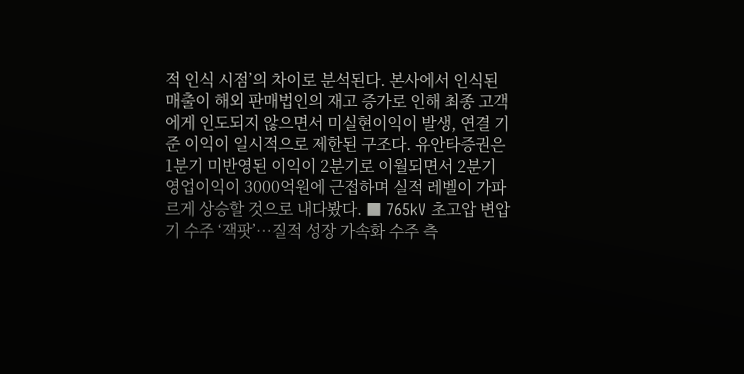적 인식 시점’의 차이로 분석된다. 본사에서 인식된 매출이 해외 판매법인의 재고 증가로 인해 최종 고객에게 인도되지 않으면서 미실현이익이 발생, 연결 기준 이익이 일시적으로 제한된 구조다. 유안타증권은 1분기 미반영된 이익이 2분기로 이월되면서 2분기 영업이익이 3000억원에 근접하며 실적 레벨이 가파르게 상승할 것으로 내다봤다. ■ 765kV 초고압 변압기 수주 ‘잭팟’…질적 성장 가속화 수주 측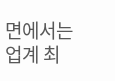면에서는 업계 최